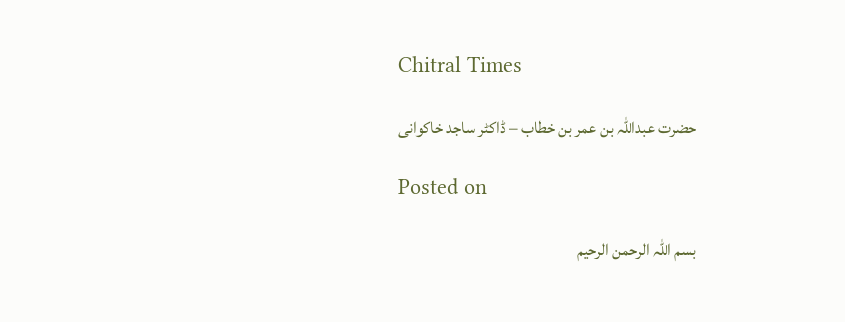Chitral Times

حضرت عبداللہ بن عمر بن خطاب – ڈاکٹر ساجد خاکوانی

Posted on

بسم اللہ الرحمن الرحیم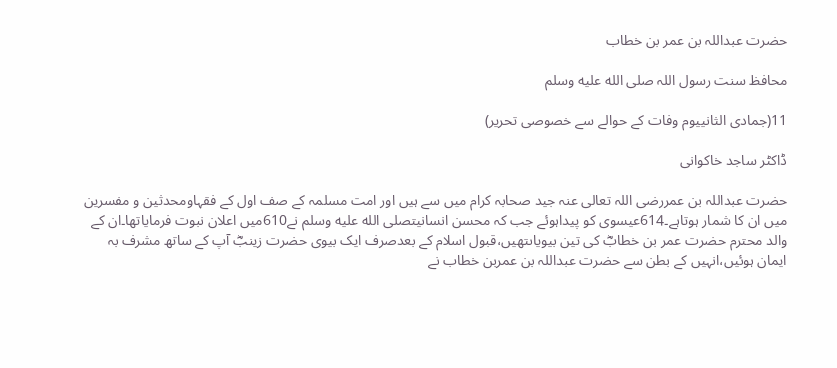حضرت عبداللہ بن عمر بن خطاب

محافظ سنت رسول اللہ صلى الله عليه وسلم

11(جمادی الثانییوم وفات کے حوالے سے خصوصی تحریر)

ڈاکٹر ساجد خاکوانی

حضرت عبداللہ بن عمررضی اللہ تعالی عنہ جید صحابہ کرام میں سے ہیں اور امت مسلمہ کے صف اول کے فقہاومحدثین و مفسرین میں ان کا شمار ہوتاہے۔614عیسوی کو پیداہوئے جب کہ محسن انسانیتصلى الله عليه وسلم نے610میں اعلان نبوت فرمایاتھا۔ان کے والد محترم حضرت عمر بن خطابؓ کی تین بیویاںتھیں،قبول اسلام کے بعدصرف ایک بیوی حضرت زینبؓ آپ کے ساتھ مشرف بہ ایمان ہوئیں،انہیں کے بطن سے حضرت عبداللہ بن عمربن خطاب نے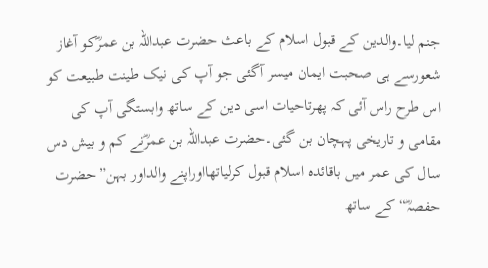جنم لیا۔والدین کے قبول اسلام کے باعث حضرت عبداللہ بن عمرؓکو آغاز شعورسے ہی صحبت ایمان میسر آگئی جو آپ کی نیک طینت طبیعت کو اس طرح راس آئی کہ پھرتاحیات اسی دین کے ساتھ وابستگی آپ کی مقامی و تاریخی پہچان بن گئی۔حضرت عبداللہ بن عمرؓنے کم و بیش دس سال کی عمر میں باقائدہ اسلام قبول کرلیاتھااوراپنے والداور بہن”حضرت حفصہؓ“کے ساتھ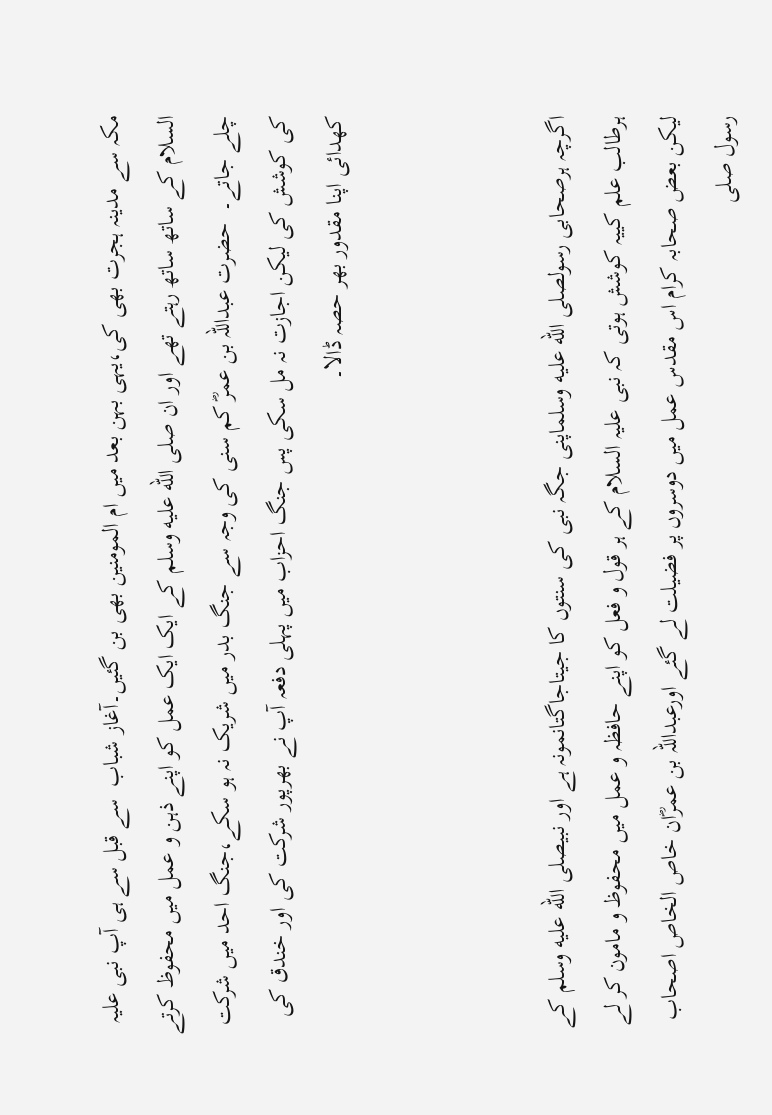مکہ سے مدینہ ہجرت بھی کی،یہی بہن بعد میں ام المومنین بھی بن گئیں۔آغاز شباب  سے قبل سے ہی آپ نبی علیہ السلام کے ساتھ ساتھ رہتے تھے اور ان صلى الله عليه وسلم کے ایک ایک عمل کو اپنے ذہن و عمل میں محفوظ کرتے چلے جاتے۔  حضرت عبداللہ بن عمرؓ کم سنی کی وجہ سے جنگ بدر میں شریک نہ ہو سکے،جنگ احد میں شرکت کی کوشش کی لیکن اجازت نہ مل سکی پس جنگ احزاب میں پہلی دفعہ آپ نے بھرپور شرکت کی اور خندق کی کھدائی اپنا مقدور بھر حصہ ڈالا۔



اگرچہ ہرصحابی رسولصلى الله عليه وسلماپنی جگہ نبی کی سنتوں کا جیتاجاگتانمونہ ہے اور نبیصلى الله عليه وسلم کے ہرطالب علم کییہ کوشش ہوتی کہ نبی علیہ السلام کے ہر قول و فعل کو اپنے حافظہ و عمل میں محفوظ و مامون کر لے لیکن بعض صحابہ کرام اس مقدس عمل میں دوسروں پر فضیلت لے گئے اورعبداللہ بن عمرؓان خاص الخاص اصحاب رسول صلى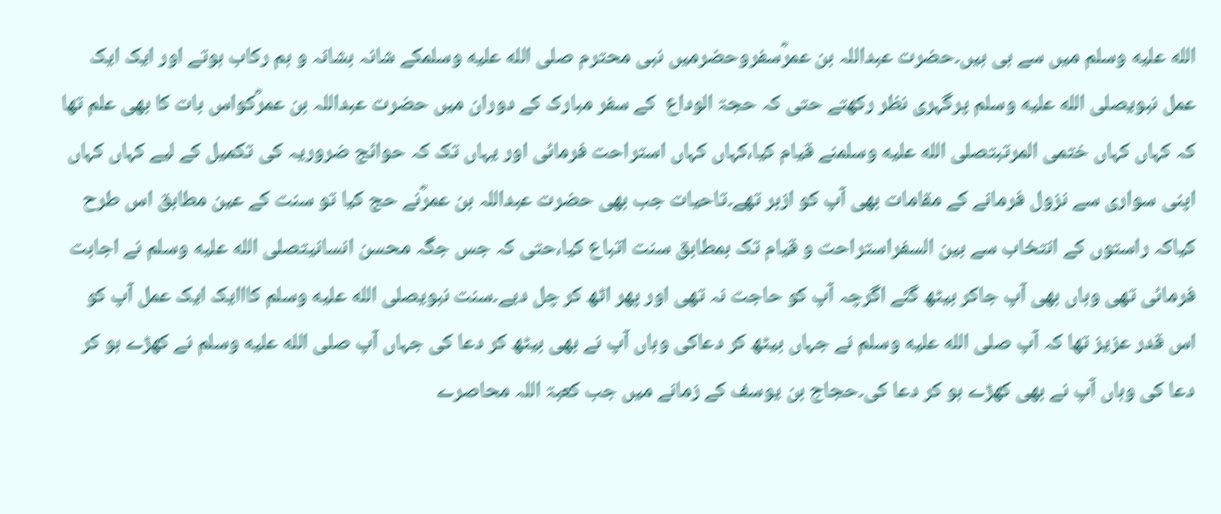الله عليه وسلم میں سے ہی ہیں۔حضرت عبداللہ بن عمرؓسفروحضرمیں نبی محترم صلى الله عليه وسلمکے شانہ بشانہ و ہم رکاب ہوتے اور ایک ایک عمل نبویصلى الله عليه وسلم پرگہری نظر رکھتے حتی کہ حجۃ الوداع  کے سفر مبارک کے دوران میں حضرت عبداللہ بن عمرؓکواس بات کا بھی علم تھا کہ کہاں کہاں ختمی المرتبتصلى الله عليه وسلمنے قیام کیا،کہاں کہاں استراحت فرمائی اور یہاں تک کہ حوائج ضروریہ کی تکمیل کے لیے کہاں کہاں اپنی سواری سے نزول فرمانے کے مقامات بھی آپ کو ازبر تھے۔تاحیات جب بھی حضرت عبداللہ بن عمرؓنے حج کیا تو سنت کے عین مطابق اس طرح کیاکہ راستوں کے انتخاب سے بین السفراستراحت و قیام تک بمطابق سنت اتباع کیا،حتی کہ جس جگہ محسن انسانیتصلى الله عليه وسلم نے اجابت فرمائی تھی وہاں بھی آپ جاکر بیٹھ گئے اگرچہ آپ کو حاجت نہ تھی اور پھر اٹھ کر چل دیے۔سنت نبویصلى الله عليه وسلم کااایک ایک عمل آپ کو اس قدر عزیز تھا کہ آپ صلى الله عليه وسلم نے جہاں بیٹھ کر دعاکی وہاں آپ نے بھی بیٹھ کر دعا کی جہاں آپ صلى الله عليه وسلم نے کھڑے ہو کر دعا کی وہاں آپ نے بھی کھڑے ہو کر دعا کی۔حجاج بن یوسف کے زمانے میں جب کعبۃ اللہ محاصرے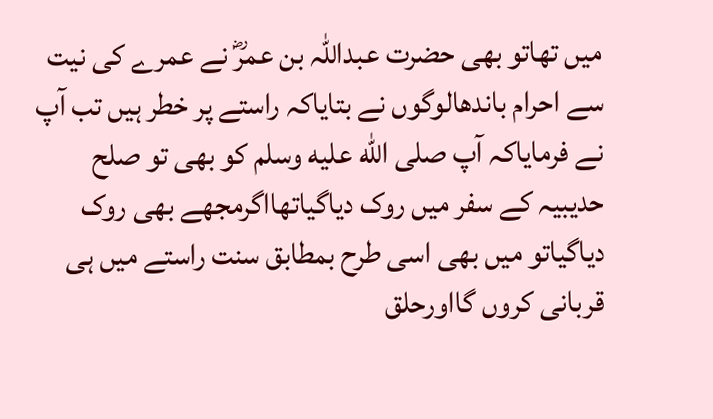میں تھاتو بھی حضرت عبداللہ بن عمرؓ نے عمرے کی نیت سے احرام باندھالوگوں نے بتایاکہ راستے پر خطر ہیں تب آپ نے فرمایاکہ آپ صلى الله عليه وسلم کو بھی تو صلح حدیبیہ کے سفر میں روک دیاگیاتھااگرمجھے بھی روک دیاگیاتو میں بھی اسی طرح بمطابق سنت راستے میں ہی قربانی کروں گااورحلق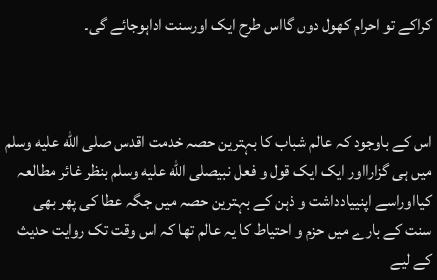کراکے تو احرام کھول دوں گااس طرح ایک اورسنت اداہوجائے گی۔



اس کے باوجود کہ عالم شباب کا بہترین حصہ خدمت اقدس صلى الله عليه وسلم میں ہی گزارااور ایک ایک قول و فعل نبیصلى الله عليه وسلم بنظر غائر مطالعہ کیااوراسے اپنییادداشت و ذہن کے بہترین حصہ میں جگہ عطا کی پھر بھی سنت کے بارے میں حزم و احتیاط کا یہ عالم تھا کہ اس وقت تک روایت حدیث کے لیے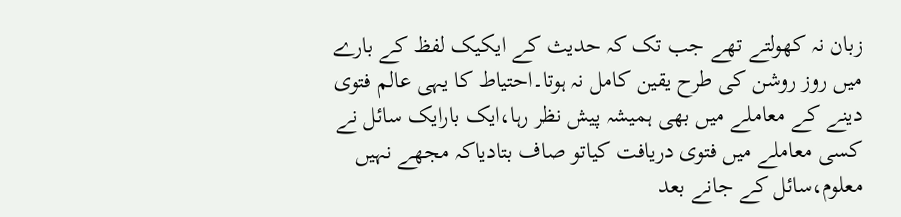زبان نہ کھولتے تھے جب تک کہ حدیث کے ایکیک لفظ کے بارے میں روز روشن کی طرح یقین کامل نہ ہوتا۔احتیاط کا یہی عالم فتوی دینے کے معاملے میں بھی ہمیشہ پیش نظر رہا،ایک بارایک سائل نے کسی معاملے میں فتوی دریافت کیاتو صاف بتادیاکہ مجھے نہیں معلوم،سائل کے جانے بعد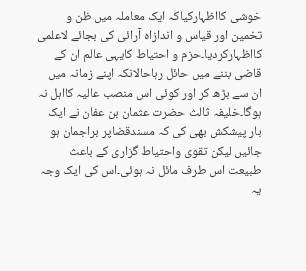خوشی کااظہارکیاکہ ایک معاملہ میں ظن و تخمین اور قیاس و اندازاہ آرائی کی بجائے لاعلمی کااظہارکردیا۔حزم و احتیاط کایہی عالم ان کے قاضی بننے میں حائل رہاحالانکہ اپنے زمانہ میں ان سے بڑھ کر اور کوئی اس منصب عالیہ کااہل نہ ہوگا۔خلیفہ ثالث حضرت عثمان بن عفان نے ایک بار پیشکش بھی کی کہ مسندقضاپر براجمان ہو جائیں لیکن تقوی واحتیاط گزاری کے باعث طبیعت اس طرف مائل نہ ہوئی۔اس کی ایک وجہ یہ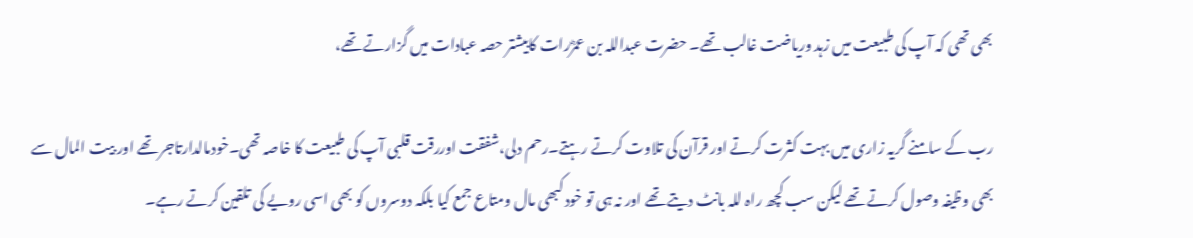بھی تھی کہ آپ کی طبیعت میں زہد وریاضت غالب تھے۔ حضرت عبداللہ بن عمرؓرات کابیشتر حصہ عبادات میں گزارتے تھے،

رب کے سامنے گریہ زاری میں بہت کثرت کرتے اور قرآن کی تلاوت کرتے رہتے۔رحم دلی،شفقت اوررقت قلبی آپ کی طبیعت کا خاصہ تھی۔خودمالدارتاجر تھے اور بیت المال سے بھی وظیفہ وصول کرتے تھے لیکن سب کچھ راہ للہ بانٹ دیتے تھے اور نہ ہی تو خود کبھی مال ومتاع جمع کیا بلکہ دوسروں کو بھی اسی رویے کی تلقین کرتے رہے۔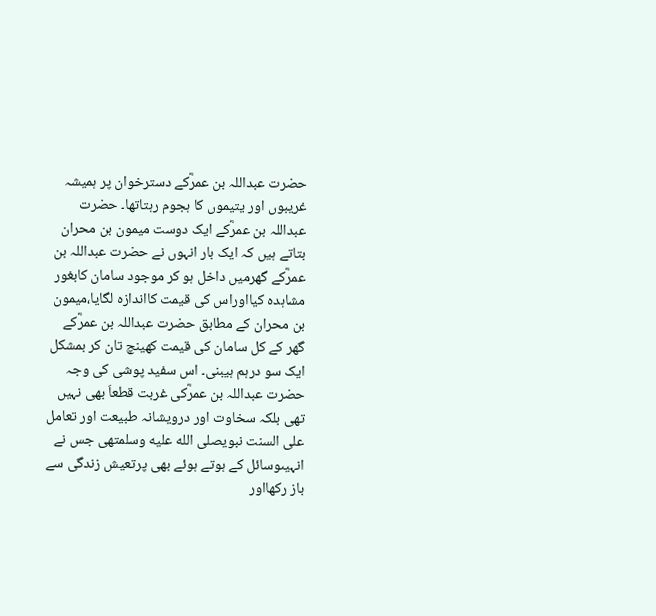حضرت عبداللہ بن عمرؓکے دسترخوان پر ہمیشہ غریبوں اور یتیموں کا ہجوم رہتاتھا۔ حضرت عبداللہ بن عمرؓکے ایک دوست میمون بن محران بتاتے ہیں کہ ایک بار انہوں نے حضرت عبداللہ بن عمرؓکے گھرمیں داخل ہو کر موجود سامان کابغور مشاہدہ کیااوراس کی قیمت کااندازہ لگایا،میمون بن محران کے مطابق حضرت عبداللہ بن عمرؓکے گھر کے کل سامان کی قیمت کھینچ تان کر بمشکل ایک سو درہم ہیبنی۔ اس سفید پوشی کی وجہ حضرت عبداللہ بن عمرؓکی غربت قطعاَ بھی نہیں تھی بلکہ سخاوت اور درویشانہ طبیعت اور تعامل علی السنت نبویصلى الله عليه وسلمتھی جس نے انہیںوسائل کے ہوتے ہوئے بھی پرتعیش زندگی سے باز رکھااور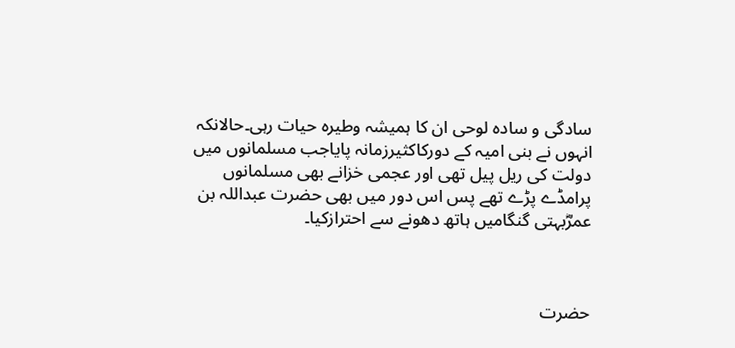سادگی و سادہ لوحی ان کا ہمیشہ وطیرہ حیات رہی۔حالانکہ انہوں نے بنی امیہ کے دورکاکثیرزمانہ پایاجب مسلمانوں میں دولت کی ریل پیل تھی اور عجمی خزانے بھی مسلمانوں پرامڈے پڑے تھے پس اس دور میں بھی حضرت عبداللہ بن عمرؓبہتی گنگامیں ہاتھ دھونے سے احترازکیا۔



حضرت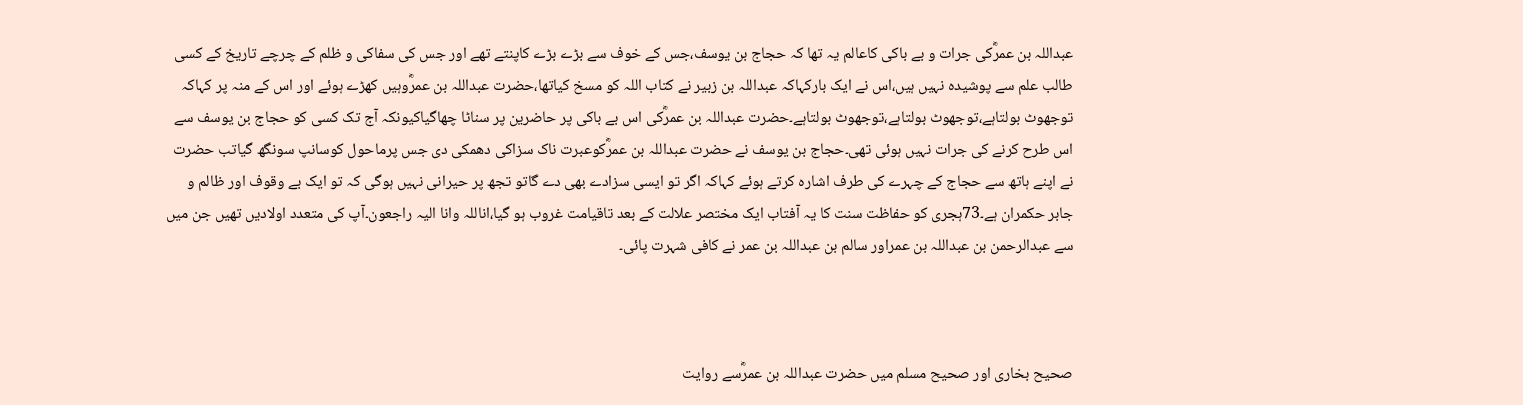عبداللہ بن عمرؓکی جرات و بے باکی کاعالم یہ تھا کہ حجاج بن یوسف،جس کے خوف سے بڑے بڑے کاپنتے تھے اور جس کی سفاکی و ظلم کے چرچے تاریخ کے کسی طالب علم سے پوشیدہ نہیں ہیں،اس نے ایک بارکہاکہ عبداللہ بن زبیر نے کتاب اللہ کو مسخ کیاتھا،حضرت عبداللہ بن عمرؓوہیں کھڑے ہوئے اور اس کے منہ پر کہاکہ توجھوٹ بولتاہے،توجھوٹ بولتاہے،توجھوٹ بولتاہے۔حضرت عبداللہ بن عمرؓکی اس بے باکی پر حاضرین پر سناٹا چھاگیاکیونکہ آج تک کسی کو حجاج بن یوسف سے اس طرح کرنے کی جرات نہیں ہوئی تھی۔حجاج بن یوسف نے حضرت عبداللہ بن عمرؓکوعبرت ناک سزاکی دھمکی دی جس پرماحول کوسانپ سونگھ گیاتب حضرت نے اپنے ہاتھ سے حجاج کے چہرے کی طرف اشارہ کرتے ہوئے کہاکہ اگر تو ایسی سزادے بھی دے گاتو تجھ پر حیرانی نہیں ہوگی کہ تو ایک بے وقوف اور ظالم و جابر حکمران ہے۔73ہجری کو حفاظت سنت کا یہ آفتاب ایک مختصر علالت کے بعد تاقیامت غروب ہو گیا،اناللہ وانا الیہ راجعون۔آپ کی متعدد اولادیں تھیں جن میں سے عبدالرحمن بن عبداللہ بن عمراور سالم بن عبداللہ بن عمر نے کافی شہرت پائی۔



صحیح بخاری اور صحیح مسلم میں حضرت عبداللہ بن عمرؓسے روایت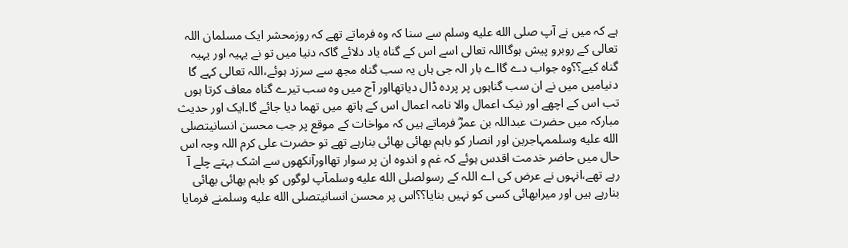ہے کہ میں نے آپ صلى الله عليه وسلم سے سنا کہ وہ فرماتے تھے کہ روزمحشر ایک مسلمان اللہ تعالی کے روبرو پیش ہوگااللہ تعالی اسے اس کے گناہ یاد دلائے گاکہ دنیا میں تو نے یہیہ اور یہیہ گناہ کیے؟؟وہ جواب دے گااے بار الہ جی ہاں یہ سب گناہ مجھ سے سرزد ہوئے،اللہ تعالی کہے گا دنیامیں میں نے ان سب گناہوں پر پردہ ڈال دیاتھااور آج میں وہ سب تیرے گناہ معاف کرتا ہوں تب اس کے اچھے اور نیک اعمال والا نامہ اعمال اس کے ہاتھ میں تھما دیا جائے گا۔ایک اور حدیث مبارکہ میں حضرت عبداللہ بن عمرؓ فرماتے ہیں کہ مواخات کے موقع پر جب محسن انسانیتصلى الله عليه وسلممہاجرین اور انصار کو باہم بھائی بھائی بنارہے تھے تو حضرت علی کرم اللہ وجہ اس حال میں حاضر خدمت اقدس ہوئے کہ غم و اندوہ ان پر سوار تھااورآنکھوں سے اشک بہتے چلے آ رہے تھے،انہوں نے عرض کی اے اللہ کے رسولصلى الله عليه وسلمآپ لوگوں کو باہم بھائی بھائی بنارہے ہیں اور میرابھائی کسی کو نہیں بنایا؟؟اس پر محسن انسانیتصلى الله عليه وسلمنے فرمایا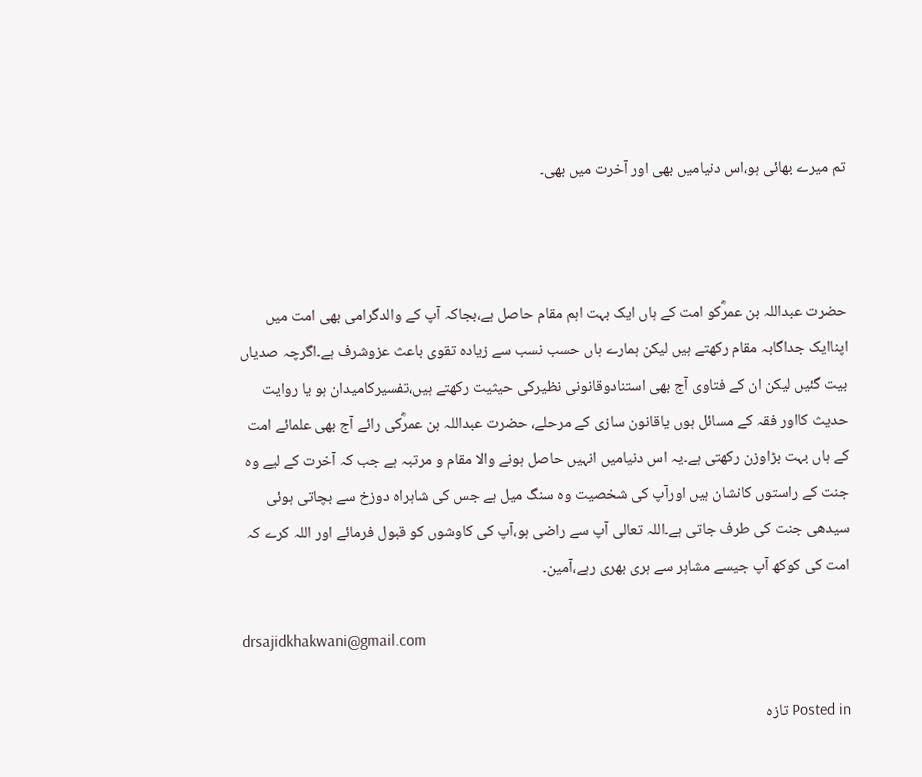تم میرے بھائی ہو،اس دنیامیں بھی اور آخرت میں بھی۔



حضرت عبداللہ بن عمرؓکو امت کے ہاں ایک بہت اہم مقام حاصل ہے،بجاکہ آپ کے والدگرامی بھی امت میں اپناایک جداگابہ مقام رکھتے ہیں لیکن ہمارے ہاں حسب نسب سے زیادہ تقوی باعث عزوشرف ہے۔اگرچہ صدیاں بیت گئیں لیکن ان کے فتاوی آج بھی استنادوقانونی نظیرکی حیثیت رکھتے ہیں،تفسیرکامیدان ہو یا روایت حدیث کااور فقہ کے مسائل ہوں یاقانون سازی کے مرحلے، حضرت عبداللہ بن عمرؓکی رائے آج بھی علمائے امت کے ہاں بہت بڑاوزن رکھتی ہے۔یہ اس دنیامیں انہیں حاصل ہونے والا مقام و مرتبہ ہے جب کہ آخرت کے لیے وہ جنت کے راستوں کانشان ہیں اورآپ کی شخصیت وہ سنگ میل ہے جس کی شاہراہ دوزخ سے بچاتی ہوئی سیدھی جنت کی طرف جاتی ہے۔اللہ تعالی آپ سے راضی ہو،آپ کی کاوشوں کو قبول فرمائے اور اللہ کرے کہ امت کی کوکھ آپ جیسے مشاہر سے ہری بھری رہے،آمین۔

drsajidkhakwani@gmail.com

Posted in تازہ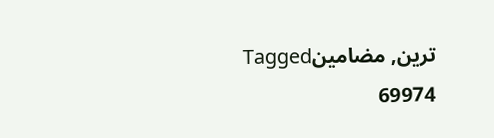ترین, مضامینTagged
69974